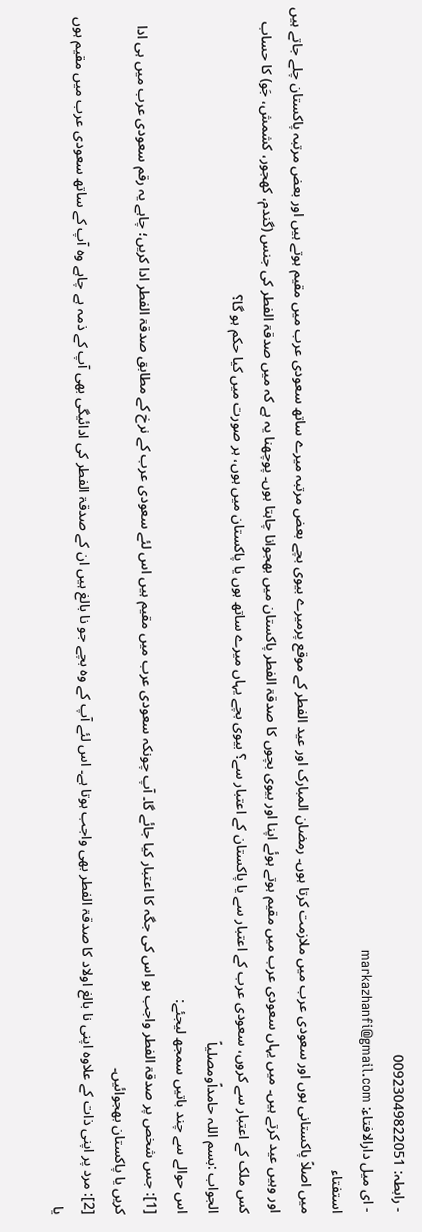- رابطہ: 00923049822051
- ای میل دارالافتاء: markazhanfi@gmail.com
استفتاء
میں اصلاً پاکستانی ہوں اور سعودی عرب میں ملازمت کرتا ہوں۔ رمضان المبارک اور عید الفطر کے موقع پرمیرے بیوی بچے بعض مرتبہ میرے ساتھ سعودی عرب میں مقیم ہوتے ہیں اور بعض مرتبہ پاکستان چلے جاتے ہیں اور وہیں عید کرتے ہیں۔ میں یہاں سعودی عرب میں مقیم ہوتے ہوئے اپنا اور بیوی بچوں کا صدقۃ الفطر پاکستان میں بھجوانا چاہتا ہوں۔ پوچھنا یہ ہے کہ میں صدقۃ الفطر کی جنس (گندم، کھجور، کشمش، جَو) کا حساب کس ملک کے اعتبار سے کروں، سعودی عرب کے اعتبار سے یا پاکستان کے اعتبار سے؟ بیوی بچے یہاں میرے ساتھ ہوں یا پاکستان میں ہوں، ہر صورت میں کیا حکم ہو گا؟
الجواب :بسم اللہ حامداًومصلیاً
اس حوالے سے چند باتیں سمجھ لیجئے:
[1]: جس شخص پر صدقۃ الفطر واجب ہو اس کی جگہ کا اعتبار کیا جائے گا۔ آپ چونکہ سعودی عرب میں مقیم ہیں اس لئے سعودی عرب کے نرخ کے مطابق صدقۃ الفطر ادا کریں؛ چاہے یہ رقم سعودی عرب میں ہی ادا کریں یا پاکستان بھجوائیں۔
[2]: مرد پر اپنی ذات کے علاوہ اپنی نا بالغ اولاد کا صدقۃ الفطر بھی واجب ہوتا ہے۔ اس لئے آپ کے وہ بچے جو نا بالغ ہیں ان کے صدقۃ الفطر کی ادائیگی بھی آپ کے ذمہ ہے چاہے وہ آپ کے ساتھ سعودی عرب میں مقیم ہوں یا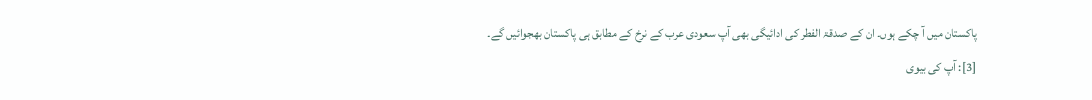پاکستان میں آ چکے ہوں۔ ان کے صدقۃ الفطر کی ادائیگی بھی آپ سعودی عرب کے نرخ کے مطابق ہی پاکستان بھجوائیں گے۔
[3]: آپ کی بیوی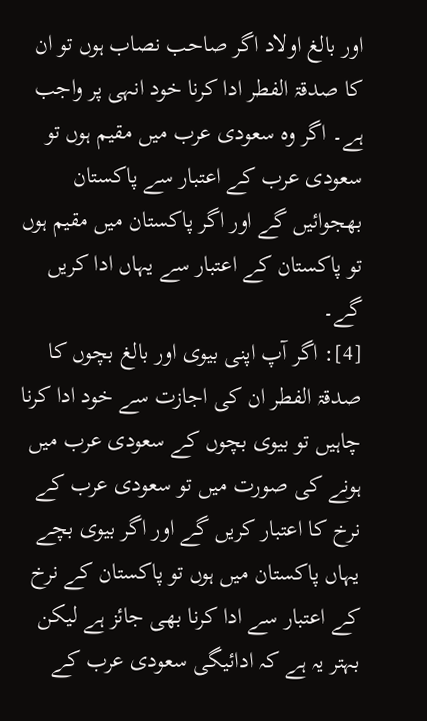اور بالغ اولاد اگر صاحب نصاب ہوں تو ان کا صدقۃ الفطر ادا کرنا خود انہی پر واجب ہے۔ اگر وہ سعودی عرب میں مقیم ہوں تو سعودی عرب کے اعتبار سے پاکستان بھجوائیں گے اور اگر پاکستان میں مقیم ہوں تو پاکستان کے اعتبار سے یہاں ادا کریں گے۔
[4]: اگر آپ اپنی بیوی اور بالغ بچوں کا صدقۃ الفطر ان کی اجازت سے خود ادا کرنا چاہیں تو بیوی بچوں کے سعودی عرب میں ہونے کی صورت میں تو سعودی عرب کے نرخ کا اعتبار کریں گے اور اگر بیوی بچے یہاں پاکستان میں ہوں تو پاکستان کے نرخ کے اعتبار سے ادا کرنا بھی جائز ہے لیکن بہتر یہ ہے کہ ادائیگی سعودی عرب کے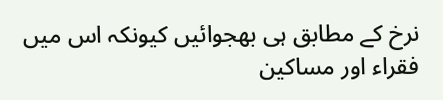نرخ کے مطابق ہی بھجوائیں کیونکہ اس میں فقراء اور مساکین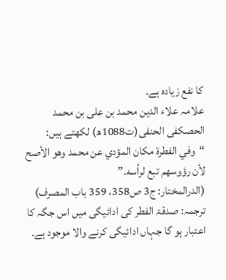کا نفع زیادہ ہے۔
علامہ علاء الدین محمد بن علی بن محمد الحصکفی الحنفی(ت1088ھ) لکھتے ہیں:
“وفي الفطرة مكان المؤدي عن محمد وهو الأصح لأن رؤوسهم تبع لرأسه.”
(الدرالمختار: ج3 ص358، 359 باب المصرف)
ترجمہ: صدقۃ الفطر کی ادائیگی میں اس جگہ کا اعتبار ہو گا جہاں ادائیگی کرنے والا موجود ہے۔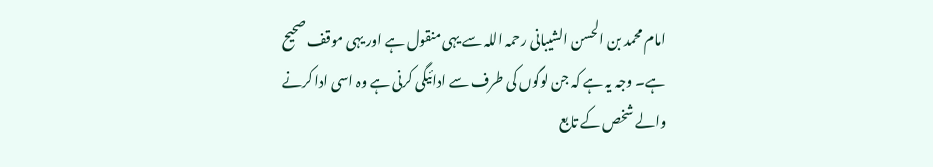امام محمد بن الحسن الشیبانی رحمہ اللہ سے یہی منقول ہے اور یہی موقف صحیح ہے۔ وجہ یہ ہے کہ جن لوگوں کی طرف سے ادائیگی کرنی ہے وہ اسی ادا کرنے والے شخص کے تابع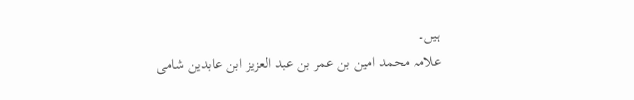ہیں۔
علامہ محمد امین بن عمر بن عبد العزیز ابن عابدین شامی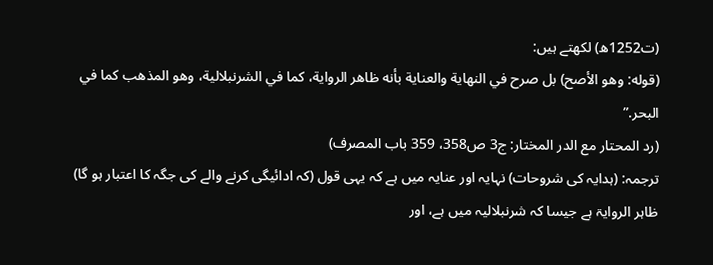(ت1252ھ) لکھتے ہیں:
(قوله: وهو الأصح) بل صرح في النهاية والعناية بأنه ظاهر الرواية، كما في الشرنبلالية، وهو المذهب كما في البحر.”
(رد المحتار مع الدر المختار: ج3 ص358، 359 باب المصرف)
ترجمہ: (ہدایہ کی شروحات) نہایہ اور عنایہ میں ہے کہ یہی قول (کہ ادائیگی کرنے والے کی جگہ کا اعتبار ہو گا) ظاہر الروایۃ ہے جیسا کہ شرنبلالیہ میں ہے، اور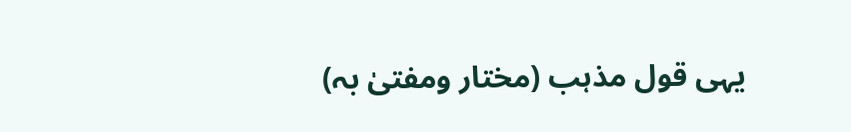یہی قول مذہب (مختار ومفتیٰ بہ)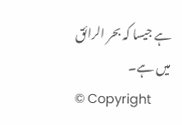ہے جیسا کہ بحر الرائق میں ہے۔
© Copyright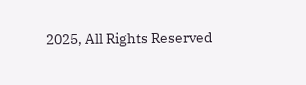2025, All Rights Reserved